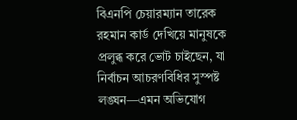বিএনপি চেয়ারম্যান তারেক রহমান কার্ড দেখিয়ে মানুষকে প্রলুব্ধ করে ভোট চাইছেন, যা নির্বাচন আচরণবিধির সুস্পষ্ট লঙ্ঘন—এমন অভিযোগ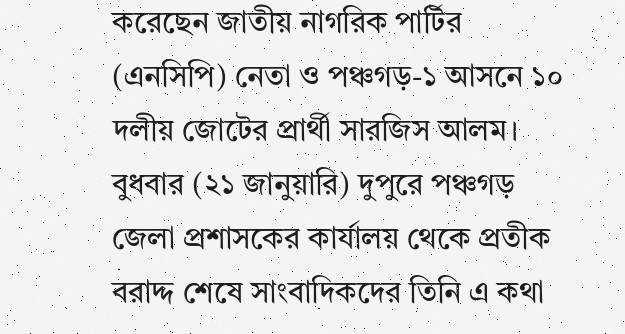করেছেন জাতীয় নাগরিক পার্টির (এনসিপি) নেতা ও পঞ্চগড়-১ আসনে ১০ দলীয় জোটের প্রার্থী সারজিস আলম।
বুধবার (২১ জানুয়ারি) দুপুরে পঞ্চগড় জেলা প্রশাসকের কার্যালয় থেকে প্রতীক বরাদ্দ শেষে সাংবাদিকদের তিনি এ কথা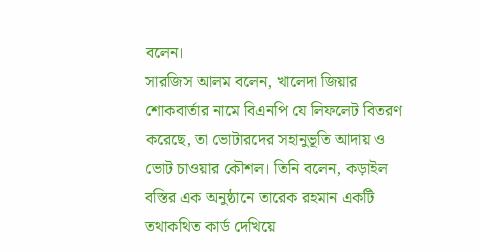বলেন।
সারজিস আলম বলেন, খালেদা জিয়ার শোকবার্তার নামে বিএনপি যে লিফলেট বিতরণ করেছে, তা ভোটারদের সহানুভূতি আদায় ও ভোট চাওয়ার কৌশল। তিনি বলেন, কড়াইল বস্তির এক অনুষ্ঠানে তারেক রহমান একটি তথাকথিত কার্ড দেখিয়ে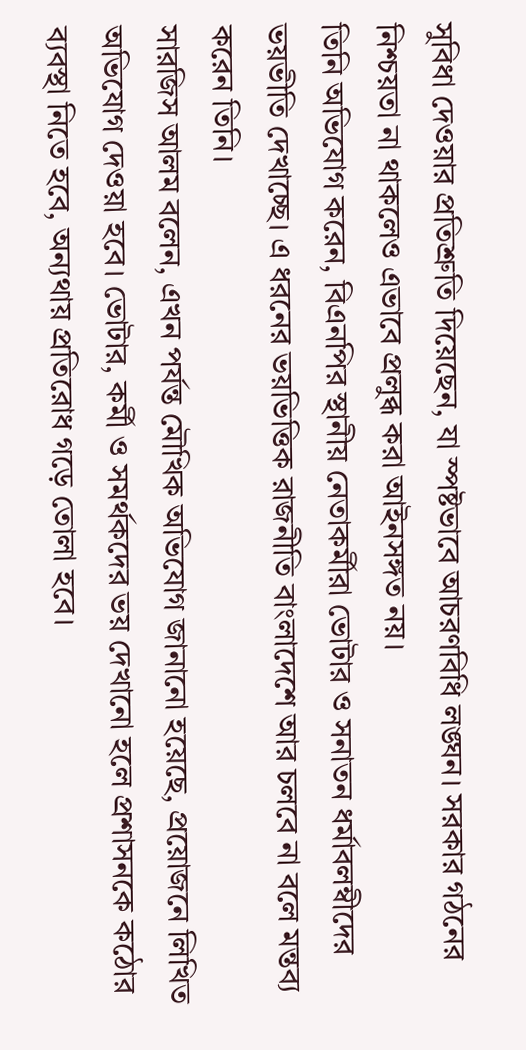সুবিধা দেওয়ার প্রতিশ্রুতি দিয়েছেন, যা স্পষ্টভাবে আচরণবিধি লঙ্ঘন। সরকার গঠনের নিশ্চয়তা না থাকলেও এভাবে প্রলুব্ধ করা আইনসঙ্গত নয়।
তিনি অভিযোগ করেন, বিএনপির স্থানীয় নেতাকর্মীরা ভোটার ও সনাতন ধর্মাবলম্বীদের ভয়ভীতি দেখাচ্ছে। এ ধরনের ভয়ভিত্তিক রাজনীতি বাংলাদেশে আর চলবে না বলে মন্তব্য করেন তিনি।
সারজিস আলম বলেন, এখন পর্যন্ত মৌখিক অভিযোগ জানানো হয়েছে, প্রয়োজনে লিখিত অভিযোগ দেওয়া হবে। ভোটার, কর্মী ও সমর্থকদের ভয় দেখানো হলে প্রশাসনকে কঠোর ব্যবস্থা নিতে হবে, অন্যথায় প্রতিরোধ গড়ে তোলা হবে।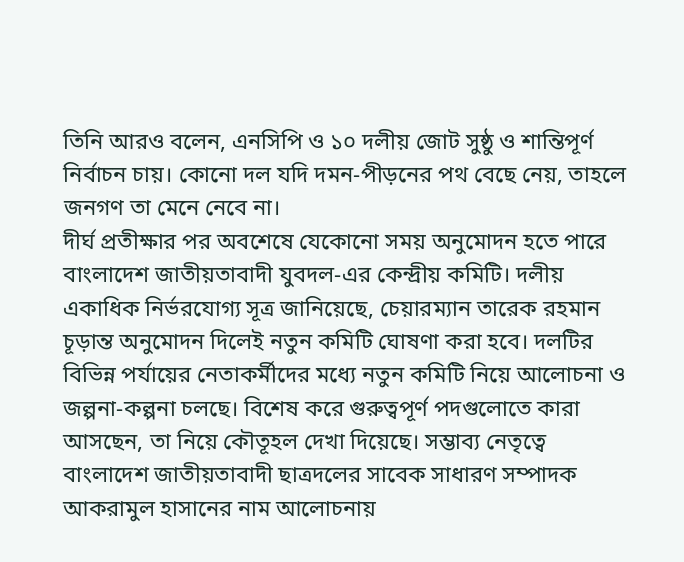তিনি আরও বলেন, এনসিপি ও ১০ দলীয় জোট সুষ্ঠু ও শান্তিপূর্ণ নির্বাচন চায়। কোনো দল যদি দমন-পীড়নের পথ বেছে নেয়, তাহলে জনগণ তা মেনে নেবে না।
দীর্ঘ প্রতীক্ষার পর অবশেষে যেকোনো সময় অনুমোদন হতে পারে বাংলাদেশ জাতীয়তাবাদী যুবদল-এর কেন্দ্রীয় কমিটি। দলীয় একাধিক নির্ভরযোগ্য সূত্র জানিয়েছে, চেয়ারম্যান তারেক রহমান চূড়ান্ত অনুমোদন দিলেই নতুন কমিটি ঘোষণা করা হবে। দলটির বিভিন্ন পর্যায়ের নেতাকর্মীদের মধ্যে নতুন কমিটি নিয়ে আলোচনা ও জল্পনা-কল্পনা চলছে। বিশেষ করে গুরুত্বপূর্ণ পদগুলোতে কারা আসছেন, তা নিয়ে কৌতূহল দেখা দিয়েছে। সম্ভাব্য নেতৃত্বে বাংলাদেশ জাতীয়তাবাদী ছাত্রদলের সাবেক সাধারণ সম্পাদক আকরামুল হাসানের নাম আলোচনায়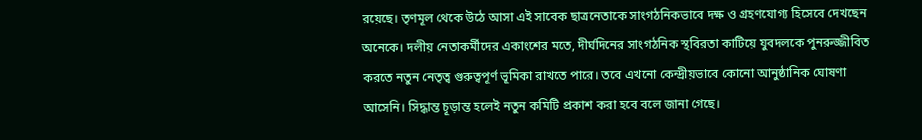রয়েছে। তৃণমূল থেকে উঠে আসা এই সাবেক ছাত্রনেতাকে সাংগঠনিকভাবে দক্ষ ও গ্রহণযোগ্য হিসেবে দেখছেন অনেকে। দলীয় নেতাকর্মীদের একাংশের মতে, দীর্ঘদিনের সাংগঠনিক স্থবিরতা কাটিয়ে যুবদলকে পুনরুজ্জীবিত করতে নতুন নেতৃত্ব গুরুত্বপূর্ণ ভূমিকা রাখতে পারে। তবে এখনো কেন্দ্রীয়ভাবে কোনো আনুষ্ঠানিক ঘোষণা আসেনি। সিদ্ধান্ত চূড়ান্ত হলেই নতুন কমিটি প্রকাশ করা হবে বলে জানা গেছে।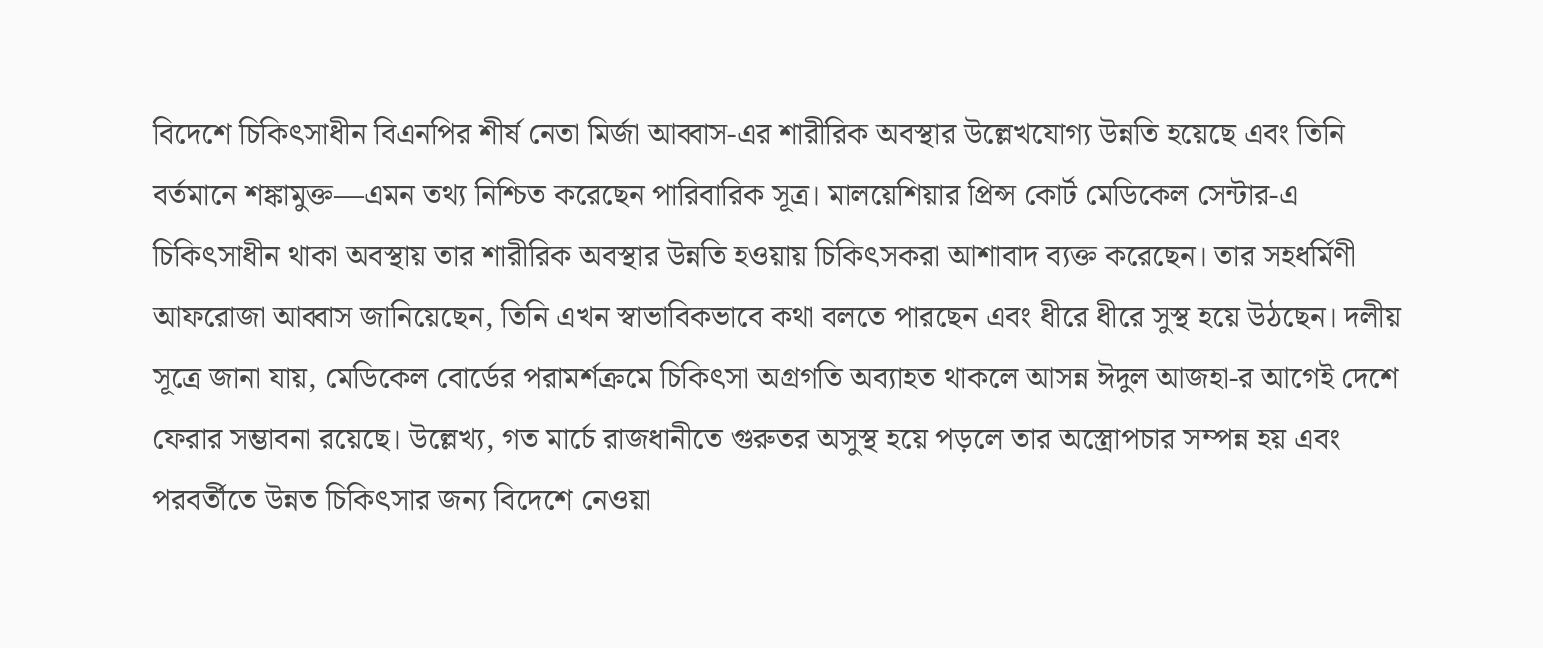বিদেশে চিকিৎসাধীন বিএনপির শীর্ষ নেতা মির্জা আব্বাস-এর শারীরিক অবস্থার উল্লেখযোগ্য উন্নতি হয়েছে এবং তিনি বর্তমানে শঙ্কামুক্ত—এমন তথ্য নিশ্চিত করেছেন পারিবারিক সূত্র। মালয়েশিয়ার প্রিন্স কোর্ট মেডিকেল সেন্টার-এ চিকিৎসাধীন থাকা অবস্থায় তার শারীরিক অবস্থার উন্নতি হওয়ায় চিকিৎসকরা আশাবাদ ব্যক্ত করেছেন। তার সহধর্মিণী আফরোজা আব্বাস জানিয়েছেন, তিনি এখন স্বাভাবিকভাবে কথা বলতে পারছেন এবং ধীরে ধীরে সুস্থ হয়ে উঠছেন। দলীয় সূত্রে জানা যায়, মেডিকেল বোর্ডের পরামর্শক্রমে চিকিৎসা অগ্রগতি অব্যাহত থাকলে আসন্ন ঈদুল আজহা-র আগেই দেশে ফেরার সম্ভাবনা রয়েছে। উল্লেখ্য, গত মার্চে রাজধানীতে গুরুতর অসুস্থ হয়ে পড়লে তার অস্ত্রোপচার সম্পন্ন হয় এবং পরবর্তীতে উন্নত চিকিৎসার জন্য বিদেশে নেওয়া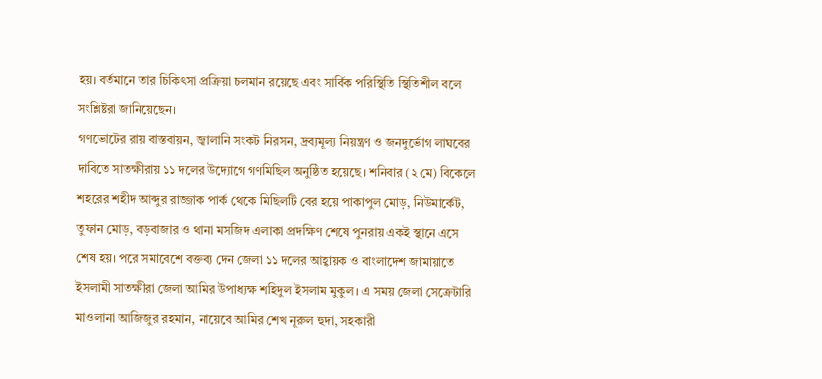হয়। বর্তমানে তার চিকিৎসা প্রক্রিয়া চলমান রয়েছে এবং সার্বিক পরিস্থিতি স্থিতিশীল বলে সংশ্লিষ্টরা জানিয়েছেন।
গণভোটের রায় বাস্তবায়ন, জ্বালানি সংকট নিরসন, দ্রব্যমূল্য নিয়ন্ত্রণ ও জনদুর্ভোগ লাঘবের দাবিতে সাতক্ষীরায় ১১ দলের উদ্যোগে গণমিছিল অনুষ্ঠিত হয়েছে। শনিবার (২ মে) বিকেলে শহরের শহীদ আব্দুর রাজ্জাক পার্ক থেকে মিছিলটি বের হয়ে পাকাপুল মোড়, নিউমার্কেট, তুফান মোড়, বড়বাজার ও থানা মসজিদ এলাকা প্রদক্ষিণ শেষে পুনরায় একই স্থানে এসে শেষ হয়। পরে সমাবেশে বক্তব্য দেন জেলা ১১ দলের আহ্বায়ক ও বাংলাদেশ জামায়াতে ইসলামী সাতক্ষীরা জেলা আমির উপাধ্যক্ষ শহিদুল ইসলাম মুকুল। এ সময় জেলা সেক্রেটারি মাওলানা আজিজুর রহমান, নায়েবে আমির শেখ নূরুল হুদা, সহকারী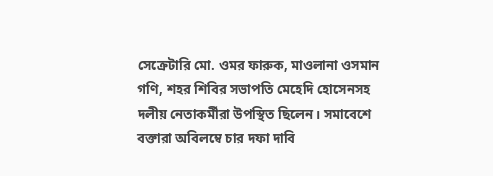সেক্রেটারি মো. ওমর ফারুক, মাওলানা ওসমান গণি, শহর শিবির সভাপতি মেহেদি হোসেনসহ দলীয় নেতাকর্মীরা উপস্থিত ছিলেন। সমাবেশে বক্তারা অবিলম্বে চার দফা দাবি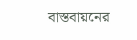বাস্তবায়নের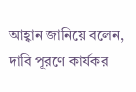আহ্বান জানিয়ে বলেন, দাবি পূরণে কার্যকর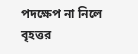পদক্ষেপ না নিলে বৃহত্তর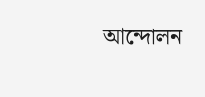আন্দোলন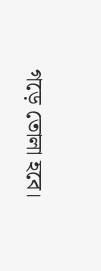গড়ে তোলা হবে।